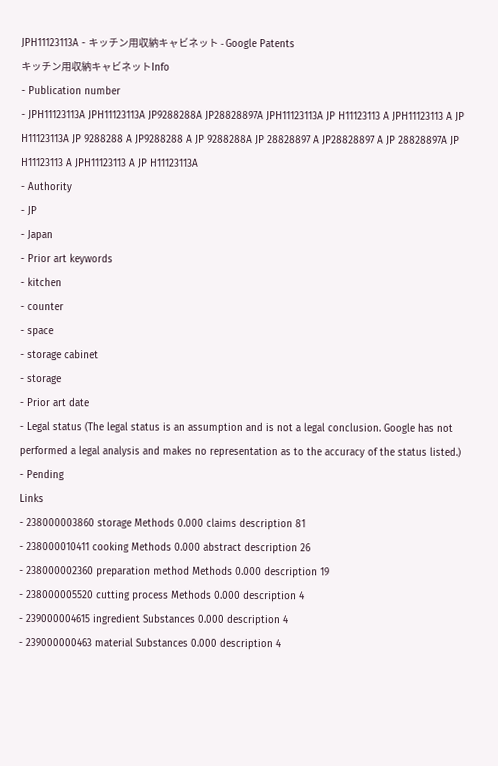JPH11123113A - キッチン用収納キャビネット - Google Patents
キッチン用収納キャビネットInfo
- Publication number
- JPH11123113A JPH11123113A JP9288288A JP28828897A JPH11123113A JP H11123113 A JPH11123113 A JP H11123113A JP 9288288 A JP9288288 A JP 9288288A JP 28828897 A JP28828897 A JP 28828897A JP H11123113 A JPH11123113 A JP H11123113A
- Authority
- JP
- Japan
- Prior art keywords
- kitchen
- counter
- space
- storage cabinet
- storage
- Prior art date
- Legal status (The legal status is an assumption and is not a legal conclusion. Google has not performed a legal analysis and makes no representation as to the accuracy of the status listed.)
- Pending
Links
- 238000003860 storage Methods 0.000 claims description 81
- 238000010411 cooking Methods 0.000 abstract description 26
- 238000002360 preparation method Methods 0.000 description 19
- 238000005520 cutting process Methods 0.000 description 4
- 239000004615 ingredient Substances 0.000 description 4
- 239000000463 material Substances 0.000 description 4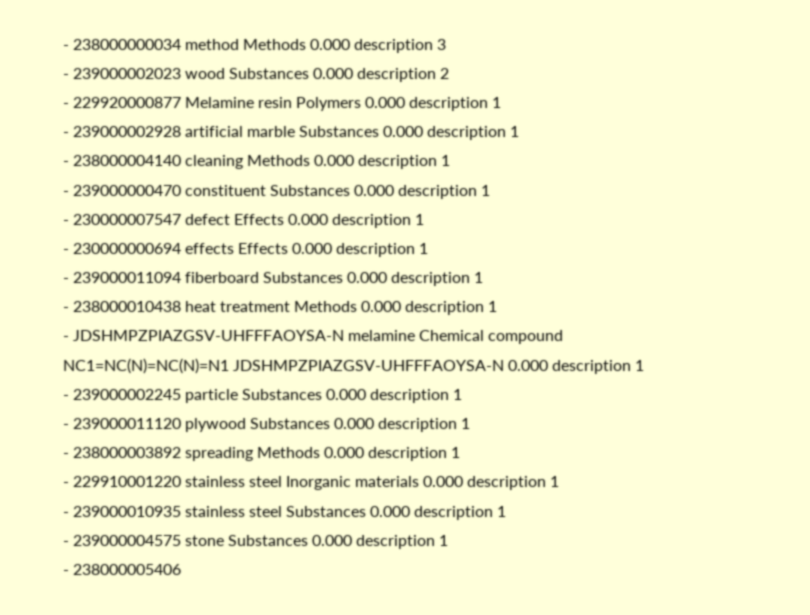- 238000000034 method Methods 0.000 description 3
- 239000002023 wood Substances 0.000 description 2
- 229920000877 Melamine resin Polymers 0.000 description 1
- 239000002928 artificial marble Substances 0.000 description 1
- 238000004140 cleaning Methods 0.000 description 1
- 239000000470 constituent Substances 0.000 description 1
- 230000007547 defect Effects 0.000 description 1
- 230000000694 effects Effects 0.000 description 1
- 239000011094 fiberboard Substances 0.000 description 1
- 238000010438 heat treatment Methods 0.000 description 1
- JDSHMPZPIAZGSV-UHFFFAOYSA-N melamine Chemical compound NC1=NC(N)=NC(N)=N1 JDSHMPZPIAZGSV-UHFFFAOYSA-N 0.000 description 1
- 239000002245 particle Substances 0.000 description 1
- 239000011120 plywood Substances 0.000 description 1
- 238000003892 spreading Methods 0.000 description 1
- 229910001220 stainless steel Inorganic materials 0.000 description 1
- 239000010935 stainless steel Substances 0.000 description 1
- 239000004575 stone Substances 0.000 description 1
- 238000005406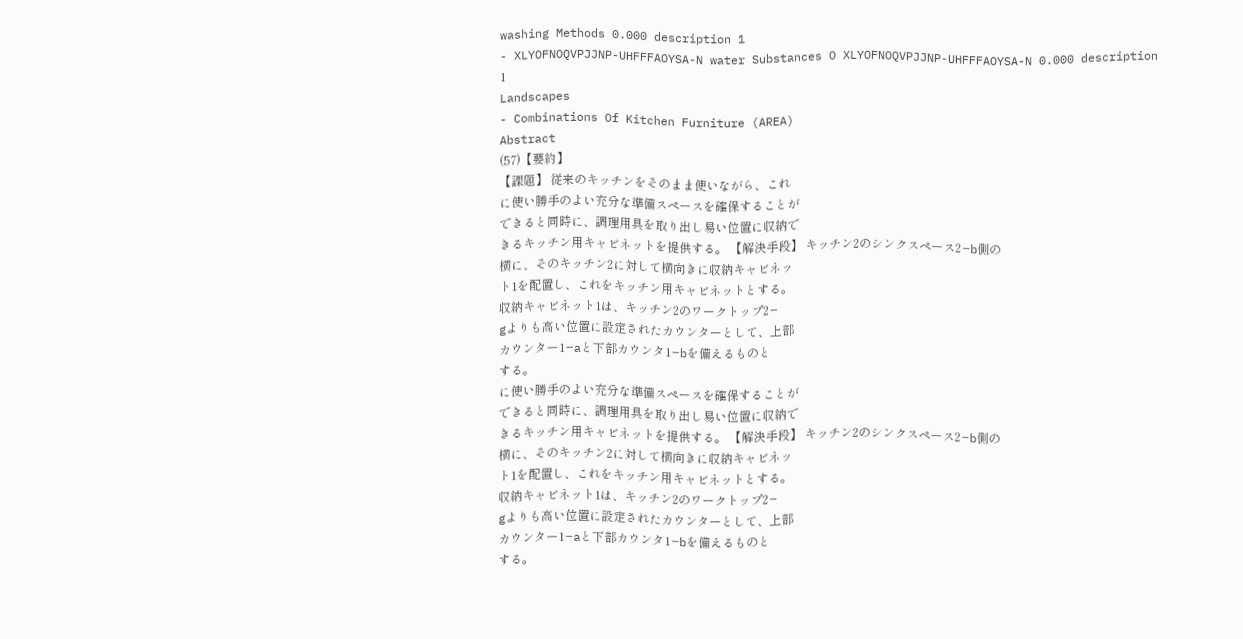washing Methods 0.000 description 1
- XLYOFNOQVPJJNP-UHFFFAOYSA-N water Substances O XLYOFNOQVPJJNP-UHFFFAOYSA-N 0.000 description 1
Landscapes
- Combinations Of Kitchen Furniture (AREA)
Abstract
(57)【要約】
【課題】 従来のキッチンをそのまま使いながら、これ
に使い勝手のよい充分な準備スペースを確保することが
できると同時に、調理用具を取り出し易い位置に収納で
きるキッチン用キャビネットを提供する。 【解決手段】 キッチン2のシンクスペース2−b側の
横に、そのキッチン2に対して横向きに収納キャビネッ
ト1を配置し、これをキッチン用キャビネットとする。
収納キャビネット1は、キッチン2のワークトップ2−
gよりも高い位置に設定されたカウンターとして、上部
カウンター1−aと下部カウンタ1−bを備えるものと
する。
に使い勝手のよい充分な準備スペースを確保することが
できると同時に、調理用具を取り出し易い位置に収納で
きるキッチン用キャビネットを提供する。 【解決手段】 キッチン2のシンクスペース2−b側の
横に、そのキッチン2に対して横向きに収納キャビネッ
ト1を配置し、これをキッチン用キャビネットとする。
収納キャビネット1は、キッチン2のワークトップ2−
gよりも高い位置に設定されたカウンターとして、上部
カウンター1−aと下部カウンタ1−bを備えるものと
する。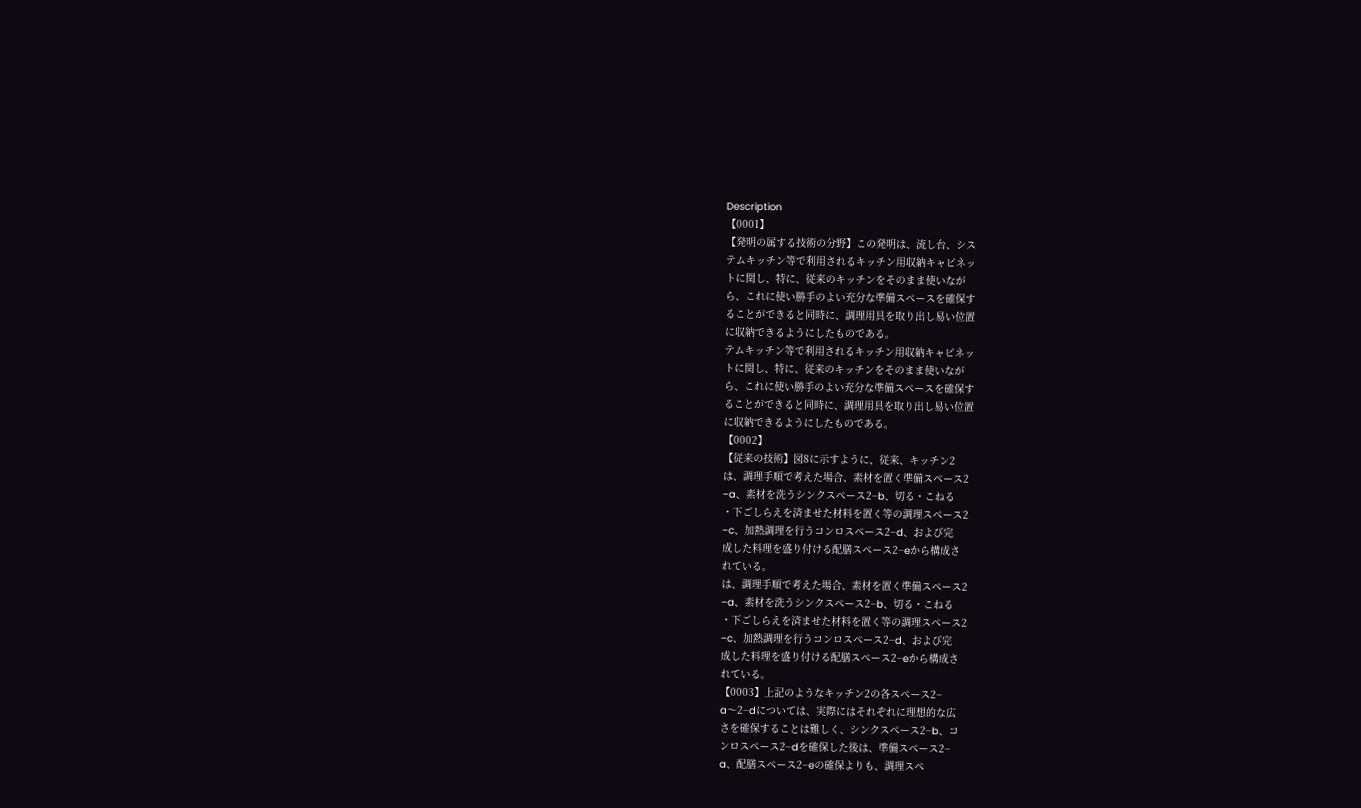Description
【0001】
【発明の属する技術の分野】この発明は、流し台、シス
テムキッチン等で利用されるキッチン用収納キャビネッ
トに関し、特に、従来のキッチンをそのまま使いなが
ら、これに使い勝手のよい充分な準備スペースを確保す
ることができると同時に、調理用具を取り出し易い位置
に収納できるようにしたものである。
テムキッチン等で利用されるキッチン用収納キャビネッ
トに関し、特に、従来のキッチンをそのまま使いなが
ら、これに使い勝手のよい充分な準備スペースを確保す
ることができると同時に、調理用具を取り出し易い位置
に収納できるようにしたものである。
【0002】
【従来の技術】図8に示すように、従来、キッチン2
は、調理手順で考えた場合、素材を置く準備スペース2
−a、素材を洗うシンクスペース2−b、切る・こねる
・下ごしらえを済ませた材料を置く等の調理スペース2
−c、加熱調理を行うコンロスペース2−d、および完
成した料理を盛り付ける配膳スペース2−eから構成さ
れている。
は、調理手順で考えた場合、素材を置く準備スペース2
−a、素材を洗うシンクスペース2−b、切る・こねる
・下ごしらえを済ませた材料を置く等の調理スペース2
−c、加熱調理を行うコンロスペース2−d、および完
成した料理を盛り付ける配膳スペース2−eから構成さ
れている。
【0003】上記のようなキッチン2の各スペース2−
a〜2−dについては、実際にはそれぞれに理想的な広
さを確保することは難しく、シンクスペース2−b、コ
ンロスペース2−dを確保した後は、準備スペース2−
a、配膳スペース2−eの確保よりも、調理スペ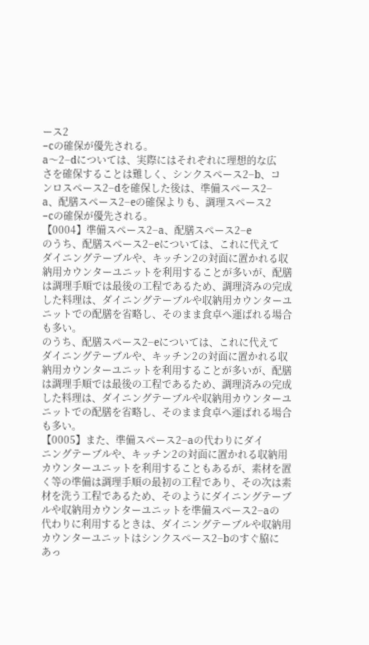ース2
−cの確保が優先される。
a〜2−dについては、実際にはそれぞれに理想的な広
さを確保することは難しく、シンクスペース2−b、コ
ンロスペース2−dを確保した後は、準備スペース2−
a、配膳スペース2−eの確保よりも、調理スペース2
−cの確保が優先される。
【0004】準備スペース2−a、配膳スペース2−e
のうち、配膳スペース2−eについては、これに代えて
ダイニングテーブルや、キッチン2の対面に置かれる収
納用カウンターユニットを利用することが多いが、配膳
は調理手順では最後の工程であるため、調理済みの完成
した料理は、ダイニングテーブルや収納用カウンターユ
ニットでの配膳を省略し、そのまま食卓へ運ばれる場合
も多い。
のうち、配膳スペース2−eについては、これに代えて
ダイニングテーブルや、キッチン2の対面に置かれる収
納用カウンターユニットを利用することが多いが、配膳
は調理手順では最後の工程であるため、調理済みの完成
した料理は、ダイニングテーブルや収納用カウンターユ
ニットでの配膳を省略し、そのまま食卓へ運ばれる場合
も多い。
【0005】また、準備スペース2−aの代わりにダイ
ニングテーブルや、キッチン2の対面に置かれる収納用
カウンターユニットを利用することもあるが、素材を置
く等の準備は調理手順の最初の工程であり、その次は素
材を洗う工程であるため、そのようにダイニングテーブ
ルや収納用カウンターユニットを準備スペース2−aの
代わりに利用するときは、ダイニングテーブルや収納用
カウンターユニットはシンクスペース2−bのすぐ脇に
あっ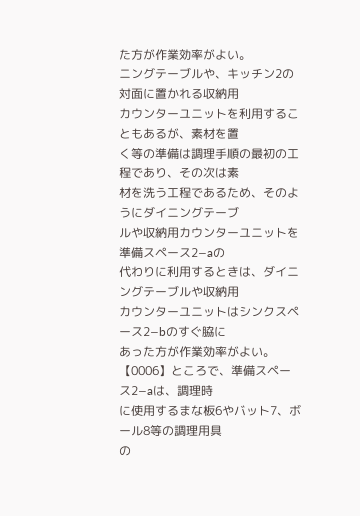た方が作業効率がよい。
ニングテーブルや、キッチン2の対面に置かれる収納用
カウンターユニットを利用することもあるが、素材を置
く等の準備は調理手順の最初の工程であり、その次は素
材を洗う工程であるため、そのようにダイニングテーブ
ルや収納用カウンターユニットを準備スペース2−aの
代わりに利用するときは、ダイニングテーブルや収納用
カウンターユニットはシンクスペース2−bのすぐ脇に
あった方が作業効率がよい。
【0006】ところで、準備スペース2−aは、調理時
に使用するまな板6やバット7、ボール8等の調理用具
の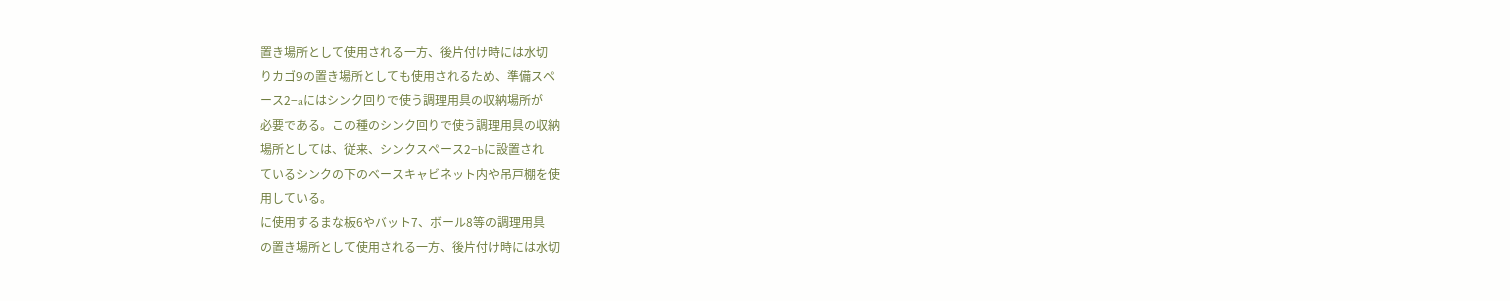置き場所として使用される一方、後片付け時には水切
りカゴ9の置き場所としても使用されるため、準備スペ
ース2−aにはシンク回りで使う調理用具の収納場所が
必要である。この種のシンク回りで使う調理用具の収納
場所としては、従来、シンクスペース2−bに設置され
ているシンクの下のベースキャビネット内や吊戸棚を使
用している。
に使用するまな板6やバット7、ボール8等の調理用具
の置き場所として使用される一方、後片付け時には水切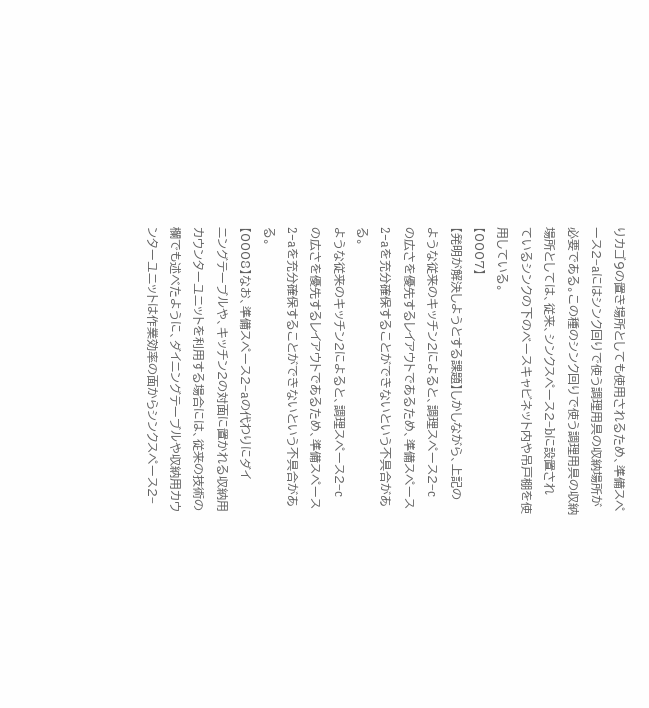りカゴ9の置き場所としても使用されるため、準備スペ
ース2−aにはシンク回りで使う調理用具の収納場所が
必要である。この種のシンク回りで使う調理用具の収納
場所としては、従来、シンクスペース2−bに設置され
ているシンクの下のベースキャビネット内や吊戸棚を使
用している。
【0007】
【発明が解決しようとする課題】しかしながら、上記の
ような従来のキッチン2によると、調理スペース2−c
の広さを優先するレイアウトであるため、準備スペース
2−aを充分確保することができないという不具合があ
る。
ような従来のキッチン2によると、調理スペース2−c
の広さを優先するレイアウトであるため、準備スペース
2−aを充分確保することができないという不具合があ
る。
【0008】なお、準備スペース2−aの代わりにダイ
ニングテーブルや、キッチン2の対面に置かれる収納用
カウンターユニットを利用する場合には、従来の技術の
欄でも述べたように、ダイニングテーブルや収納用カウ
ンターユニットは作業効率の面からシンクスペース2−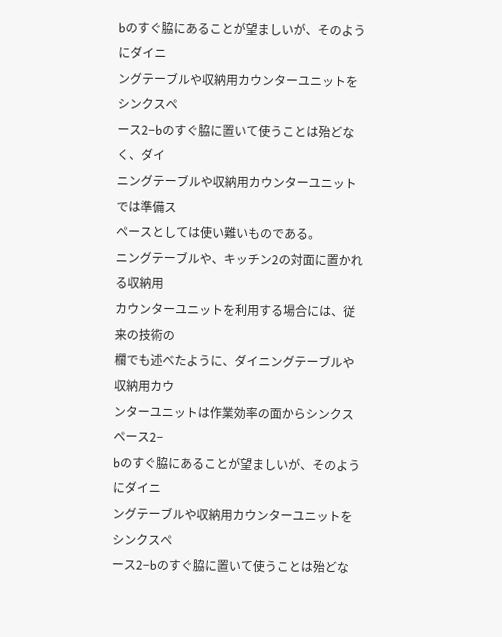bのすぐ脇にあることが望ましいが、そのようにダイニ
ングテーブルや収納用カウンターユニットをシンクスペ
ース2−bのすぐ脇に置いて使うことは殆どなく、ダイ
ニングテーブルや収納用カウンターユニットでは準備ス
ペースとしては使い難いものである。
ニングテーブルや、キッチン2の対面に置かれる収納用
カウンターユニットを利用する場合には、従来の技術の
欄でも述べたように、ダイニングテーブルや収納用カウ
ンターユニットは作業効率の面からシンクスペース2−
bのすぐ脇にあることが望ましいが、そのようにダイニ
ングテーブルや収納用カウンターユニットをシンクスペ
ース2−bのすぐ脇に置いて使うことは殆どな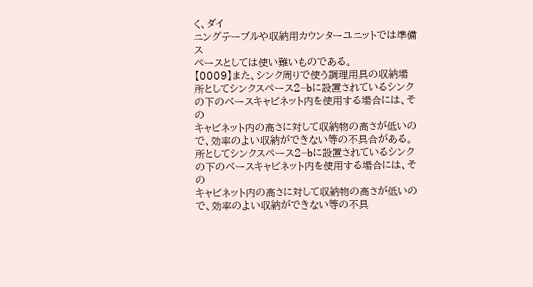く、ダイ
ニングテーブルや収納用カウンターユニットでは準備ス
ペースとしては使い難いものである。
【0009】また、シンク周りで使う調理用具の収納場
所としてシンクスペース2−bに設置されているシンク
の下のベースキャビネット内を使用する場合には、その
キャビネット内の高さに対して収納物の高さが低いの
で、効率のよい収納ができない等の不具合がある。
所としてシンクスペース2−bに設置されているシンク
の下のベースキャビネット内を使用する場合には、その
キャビネット内の高さに対して収納物の高さが低いの
で、効率のよい収納ができない等の不具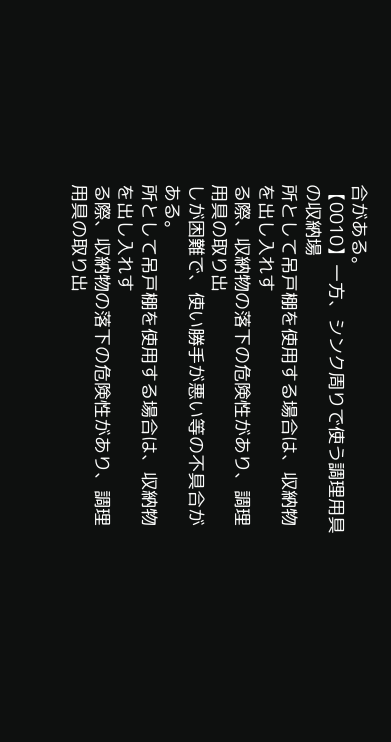合がある。
【0010】一方、シンク周りで使う調理用具の収納場
所として吊戸棚を使用する場合は、収納物を出し入れす
る際、収納物の落下の危険性があり、調理用具の取り出
しが困難で、使い勝手が悪い等の不具合がある。
所として吊戸棚を使用する場合は、収納物を出し入れす
る際、収納物の落下の危険性があり、調理用具の取り出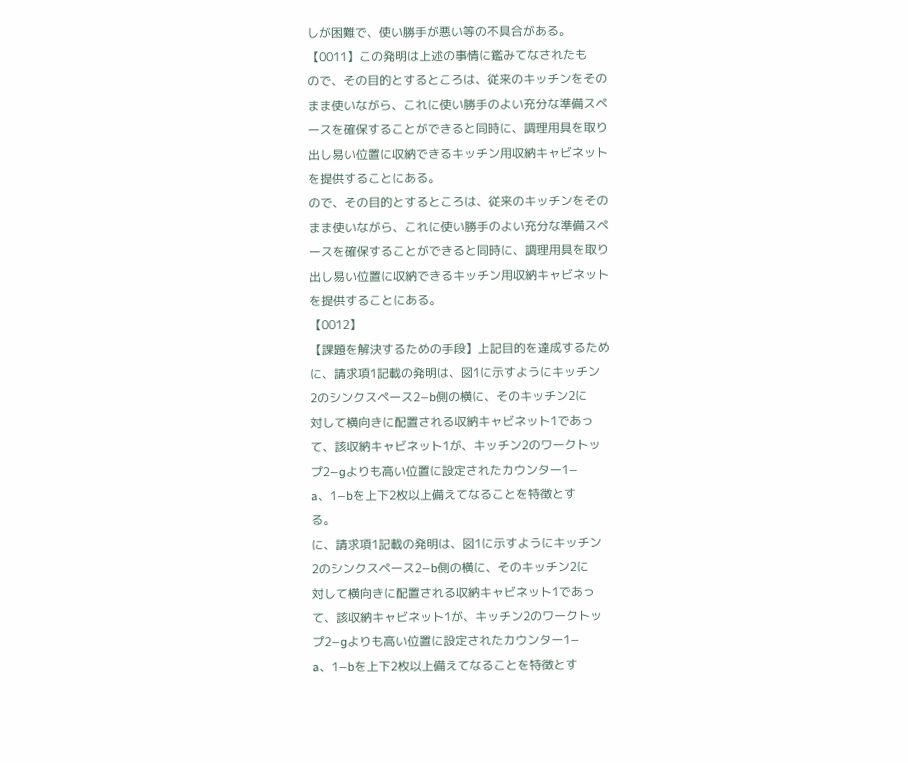しが困難で、使い勝手が悪い等の不具合がある。
【0011】この発明は上述の事情に鑑みてなされたも
ので、その目的とするところは、従来のキッチンをその
まま使いながら、これに使い勝手のよい充分な準備スペ
ースを確保することができると同時に、調理用具を取り
出し易い位置に収納できるキッチン用収納キャビネット
を提供することにある。
ので、その目的とするところは、従来のキッチンをその
まま使いながら、これに使い勝手のよい充分な準備スペ
ースを確保することができると同時に、調理用具を取り
出し易い位置に収納できるキッチン用収納キャビネット
を提供することにある。
【0012】
【課題を解決するための手段】上記目的を達成するため
に、請求項1記載の発明は、図1に示すようにキッチン
2のシンクスペース2−b側の横に、そのキッチン2に
対して横向きに配置される収納キャビネット1であっ
て、該収納キャビネット1が、キッチン2のワークトッ
プ2−gよりも高い位置に設定されたカウンター1−
a、1−bを上下2枚以上備えてなることを特徴とす
る。
に、請求項1記載の発明は、図1に示すようにキッチン
2のシンクスペース2−b側の横に、そのキッチン2に
対して横向きに配置される収納キャビネット1であっ
て、該収納キャビネット1が、キッチン2のワークトッ
プ2−gよりも高い位置に設定されたカウンター1−
a、1−bを上下2枚以上備えてなることを特徴とす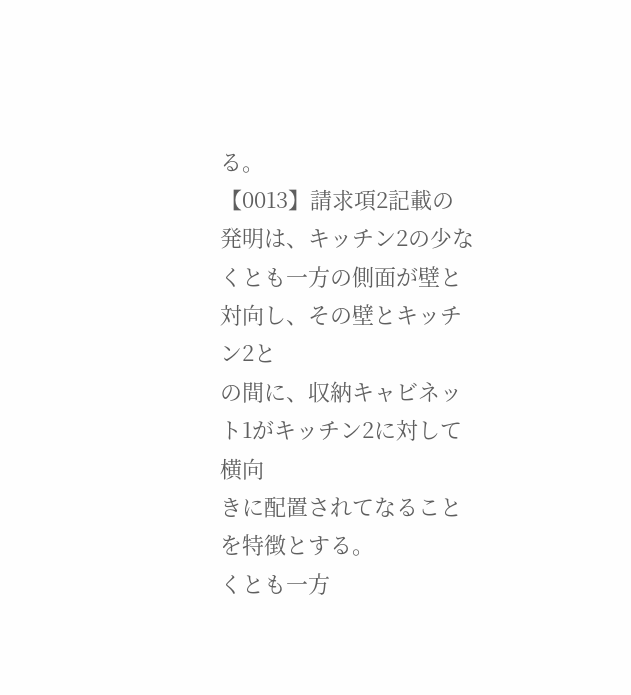る。
【0013】請求項2記載の発明は、キッチン2の少な
くとも一方の側面が壁と対向し、その壁とキッチン2と
の間に、収納キャビネット1がキッチン2に対して横向
きに配置されてなることを特徴とする。
くとも一方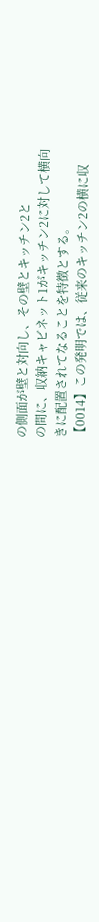の側面が壁と対向し、その壁とキッチン2と
の間に、収納キャビネット1がキッチン2に対して横向
きに配置されてなることを特徴とする。
【0014】この発明では、従来のキッチン2の横に収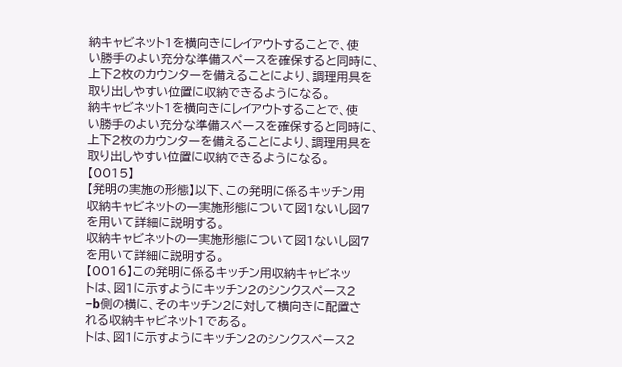納キャビネット1を横向きにレイアウトすることで、使
い勝手のよい充分な準備スペースを確保すると同時に、
上下2枚のカウンターを備えることにより、調理用具を
取り出しやすい位置に収納できるようになる。
納キャビネット1を横向きにレイアウトすることで、使
い勝手のよい充分な準備スペースを確保すると同時に、
上下2枚のカウンターを備えることにより、調理用具を
取り出しやすい位置に収納できるようになる。
【0015】
【発明の実施の形態】以下、この発明に係るキッチン用
収納キャビネットの一実施形態について図1ないし図7
を用いて詳細に説明する。
収納キャビネットの一実施形態について図1ないし図7
を用いて詳細に説明する。
【0016】この発明に係るキッチン用収納キャビネッ
トは、図1に示すようにキッチン2のシンクスペース2
−b側の横に、そのキッチン2に対して横向きに配置さ
れる収納キャビネット1である。
トは、図1に示すようにキッチン2のシンクスペース2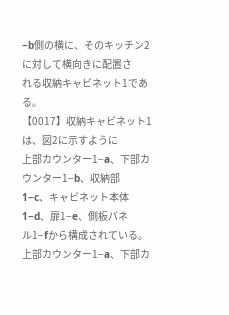−b側の横に、そのキッチン2に対して横向きに配置さ
れる収納キャビネット1である。
【0017】収納キャビネット1は、図2に示すように
上部カウンター1−a、下部カウンター1−b、収納部
1−c、キャビネット本体1−d、扉1−e、側板パネ
ル1−fから構成されている。
上部カウンター1−a、下部カ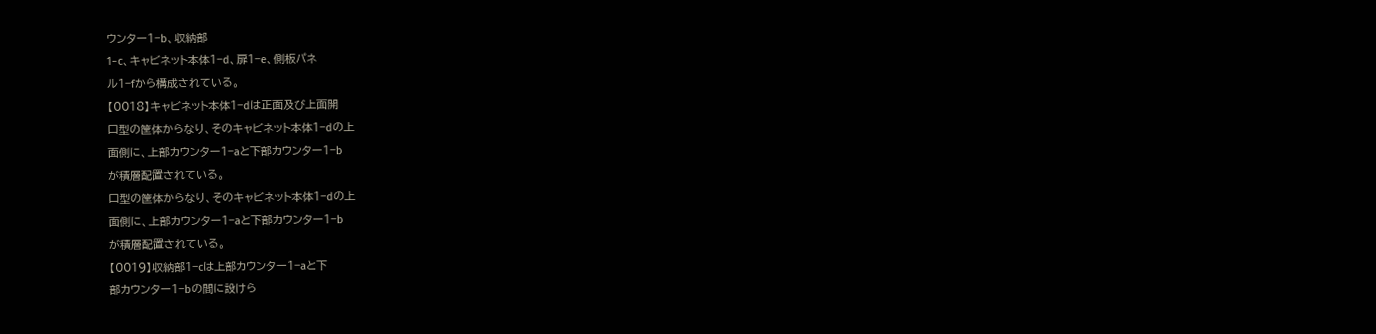ウンター1−b、収納部
1−c、キャビネット本体1−d、扉1−e、側板パネ
ル1−fから構成されている。
【0018】キャビネット本体1−dは正面及び上面開
口型の筐体からなり、そのキャビネット本体1−dの上
面側に、上部カウンター1−aと下部カウンター1−b
が積層配置されている。
口型の筐体からなり、そのキャビネット本体1−dの上
面側に、上部カウンター1−aと下部カウンター1−b
が積層配置されている。
【0019】収納部1−cは上部カウンター1−aと下
部カウンター1−bの間に設けら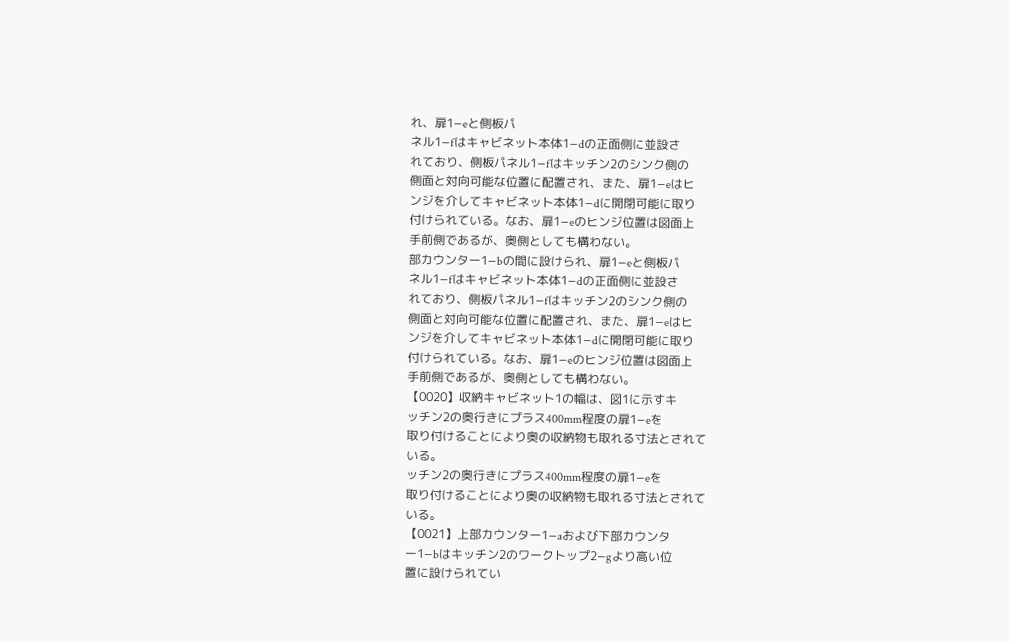れ、扉1−eと側板パ
ネル1−fはキャビネット本体1−dの正面側に並設さ
れており、側板パネル1−fはキッチン2のシンク側の
側面と対向可能な位置に配置され、また、扉1−eはヒ
ンジを介してキャビネット本体1−dに開閉可能に取り
付けられている。なお、扉1−eのヒンジ位置は図面上
手前側であるが、奥側としても構わない。
部カウンター1−bの間に設けられ、扉1−eと側板パ
ネル1−fはキャビネット本体1−dの正面側に並設さ
れており、側板パネル1−fはキッチン2のシンク側の
側面と対向可能な位置に配置され、また、扉1−eはヒ
ンジを介してキャビネット本体1−dに開閉可能に取り
付けられている。なお、扉1−eのヒンジ位置は図面上
手前側であるが、奥側としても構わない。
【0020】収納キャビネット1の幅は、図1に示すキ
ッチン2の奥行きにプラス400mm程度の扉1−eを
取り付けることにより奥の収納物も取れる寸法とされて
いる。
ッチン2の奥行きにプラス400mm程度の扉1−eを
取り付けることにより奥の収納物も取れる寸法とされて
いる。
【0021】上部カウンター1−aおよび下部カウンタ
ー1−bはキッチン2のワークトップ2−gより高い位
置に設けられてい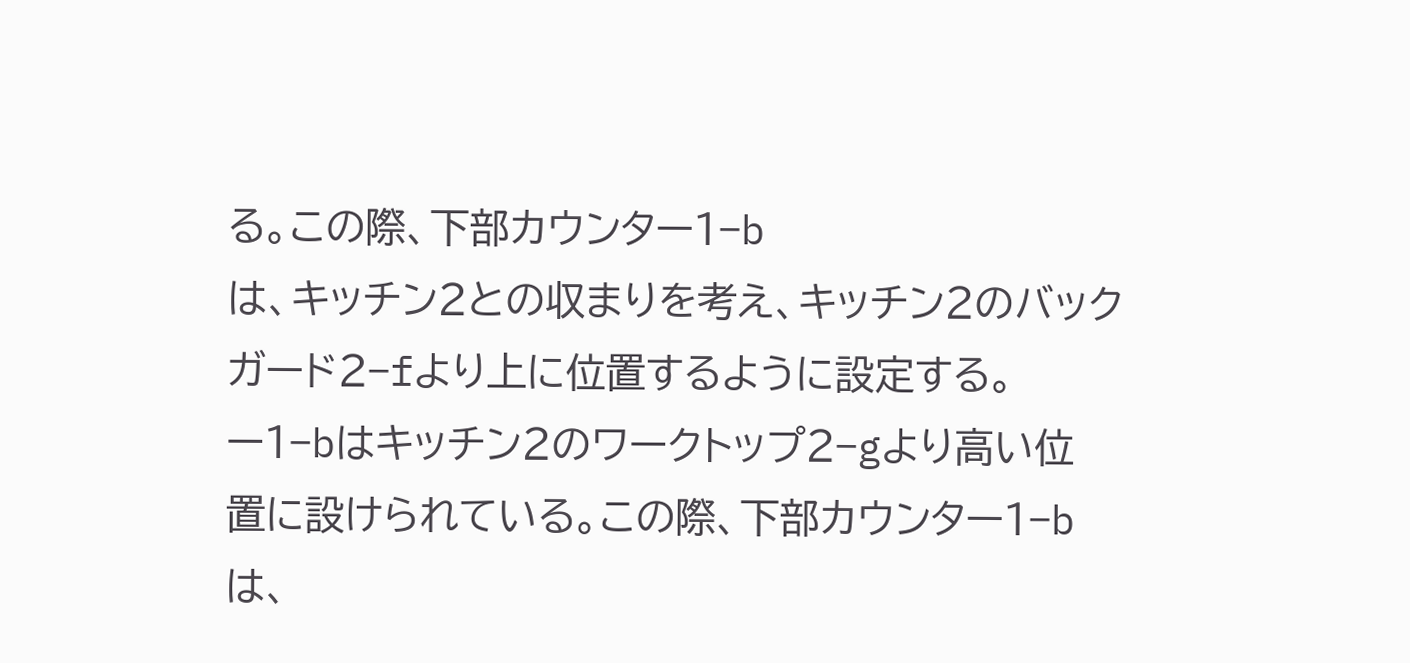る。この際、下部カウンター1−b
は、キッチン2との収まりを考え、キッチン2のバック
ガード2−fより上に位置するように設定する。
ー1−bはキッチン2のワークトップ2−gより高い位
置に設けられている。この際、下部カウンター1−b
は、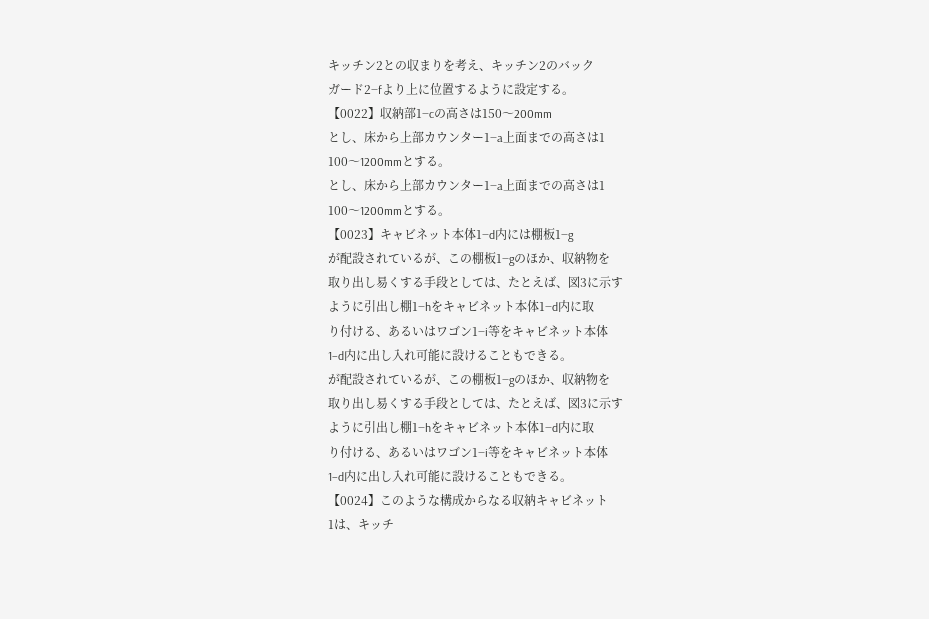キッチン2との収まりを考え、キッチン2のバック
ガード2−fより上に位置するように設定する。
【0022】収納部1−cの高さは150〜200mm
とし、床から上部カウンター1−a上面までの高さは1
100〜1200mmとする。
とし、床から上部カウンター1−a上面までの高さは1
100〜1200mmとする。
【0023】キャビネット本体1−d内には棚板1−g
が配設されているが、この棚板1−gのほか、収納物を
取り出し易くする手段としては、たとえば、図3に示す
ように引出し棚1−hをキャビネット本体1−d内に取
り付ける、あるいはワゴン1−i等をキャビネット本体
1−d内に出し入れ可能に設けることもできる。
が配設されているが、この棚板1−gのほか、収納物を
取り出し易くする手段としては、たとえば、図3に示す
ように引出し棚1−hをキャビネット本体1−d内に取
り付ける、あるいはワゴン1−i等をキャビネット本体
1−d内に出し入れ可能に設けることもできる。
【0024】このような構成からなる収納キャビネット
1は、キッチ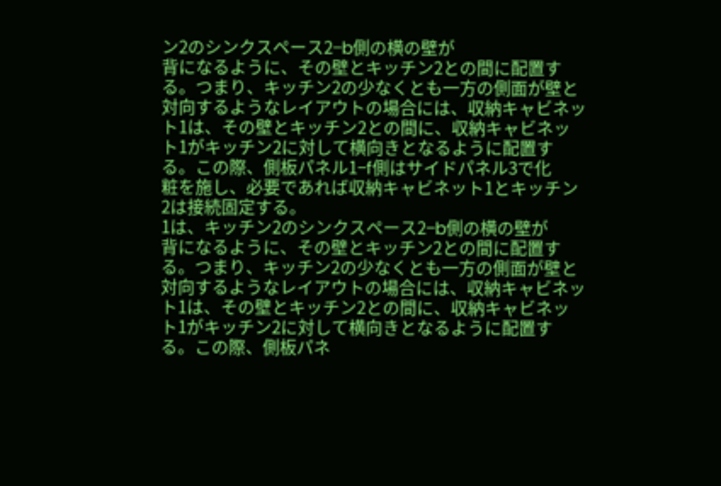ン2のシンクスペース2−b側の横の壁が
背になるように、その壁とキッチン2との間に配置す
る。つまり、キッチン2の少なくとも一方の側面が壁と
対向するようなレイアウトの場合には、収納キャビネッ
ト1は、その壁とキッチン2との間に、収納キャビネッ
ト1がキッチン2に対して横向きとなるように配置す
る。この際、側板パネル1−f側はサイドパネル3で化
粧を施し、必要であれば収納キャビネット1とキッチン
2は接続固定する。
1は、キッチン2のシンクスペース2−b側の横の壁が
背になるように、その壁とキッチン2との間に配置す
る。つまり、キッチン2の少なくとも一方の側面が壁と
対向するようなレイアウトの場合には、収納キャビネッ
ト1は、その壁とキッチン2との間に、収納キャビネッ
ト1がキッチン2に対して横向きとなるように配置す
る。この際、側板パネ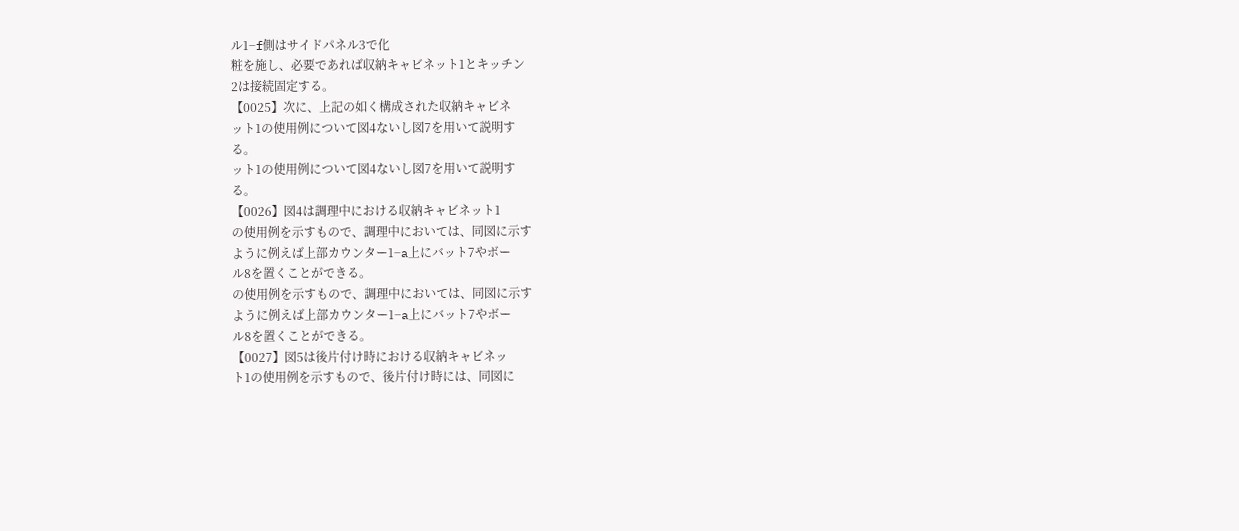ル1−f側はサイドパネル3で化
粧を施し、必要であれば収納キャビネット1とキッチン
2は接続固定する。
【0025】次に、上記の如く構成された収納キャビネ
ット1の使用例について図4ないし図7を用いて説明す
る。
ット1の使用例について図4ないし図7を用いて説明す
る。
【0026】図4は調理中における収納キャビネット1
の使用例を示すもので、調理中においては、同図に示す
ように例えば上部カウンター1−a上にバット7やボー
ル8を置くことができる。
の使用例を示すもので、調理中においては、同図に示す
ように例えば上部カウンター1−a上にバット7やボー
ル8を置くことができる。
【0027】図5は後片付け時における収納キャビネッ
ト1の使用例を示すもので、後片付け時には、同図に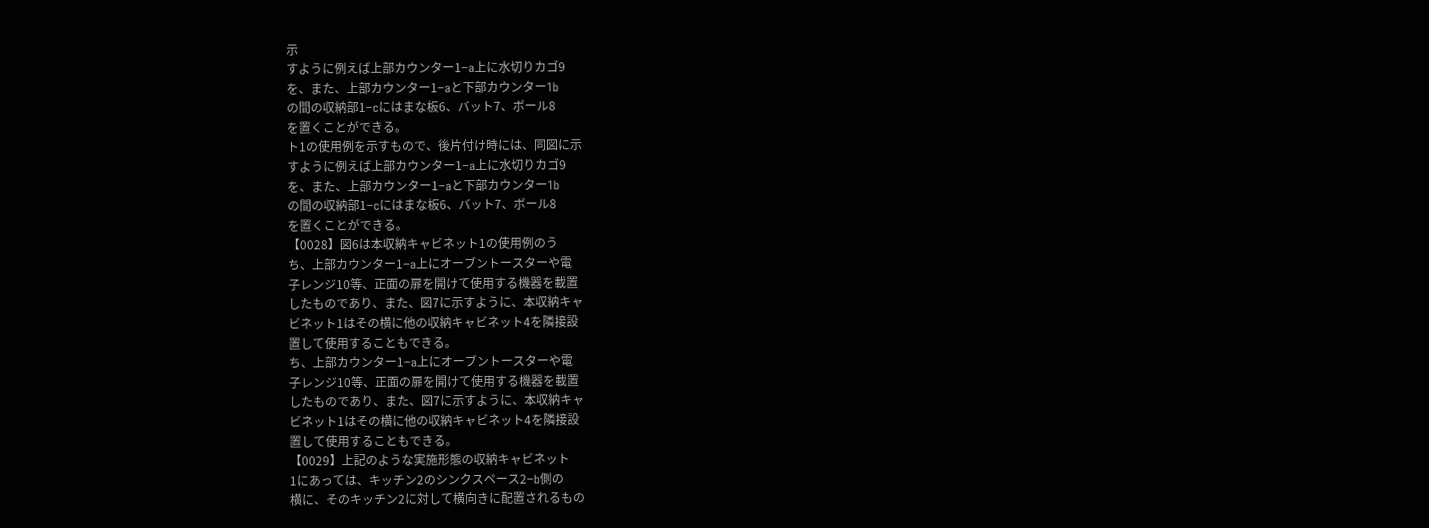示
すように例えば上部カウンター1−a上に水切りカゴ9
を、また、上部カウンター1−aと下部カウンター1b
の間の収納部1−cにはまな板6、バット7、ボール8
を置くことができる。
ト1の使用例を示すもので、後片付け時には、同図に示
すように例えば上部カウンター1−a上に水切りカゴ9
を、また、上部カウンター1−aと下部カウンター1b
の間の収納部1−cにはまな板6、バット7、ボール8
を置くことができる。
【0028】図6は本収納キャビネット1の使用例のう
ち、上部カウンター1−a上にオーブントースターや電
子レンジ10等、正面の扉を開けて使用する機器を載置
したものであり、また、図7に示すように、本収納キャ
ビネット1はその横に他の収納キャビネット4を隣接設
置して使用することもできる。
ち、上部カウンター1−a上にオーブントースターや電
子レンジ10等、正面の扉を開けて使用する機器を載置
したものであり、また、図7に示すように、本収納キャ
ビネット1はその横に他の収納キャビネット4を隣接設
置して使用することもできる。
【0029】上記のような実施形態の収納キャビネット
1にあっては、キッチン2のシンクスペース2−b側の
横に、そのキッチン2に対して横向きに配置されるもの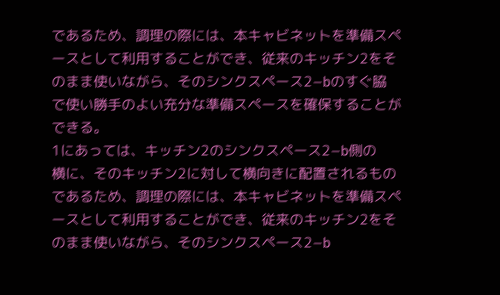であるため、調理の際には、本キャビネットを準備スペ
ースとして利用することができ、従来のキッチン2をそ
のまま使いながら、そのシンクスペース2−bのすぐ脇
で使い勝手のよい充分な準備スペースを確保することが
できる。
1にあっては、キッチン2のシンクスペース2−b側の
横に、そのキッチン2に対して横向きに配置されるもの
であるため、調理の際には、本キャビネットを準備スペ
ースとして利用することができ、従来のキッチン2をそ
のまま使いながら、そのシンクスペース2−b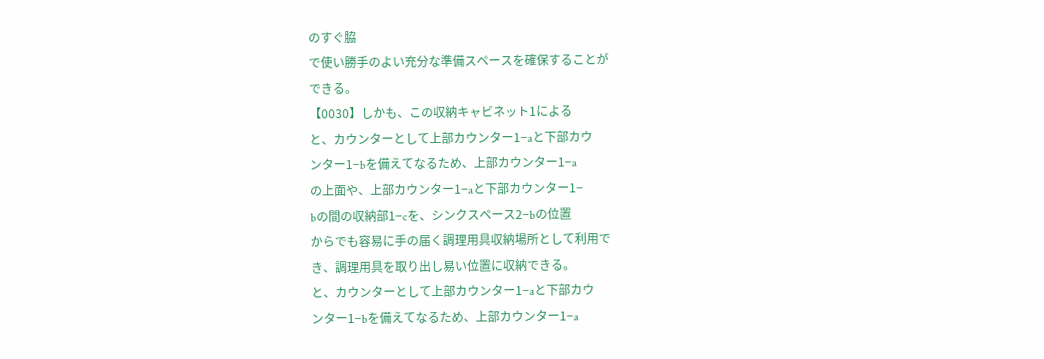のすぐ脇
で使い勝手のよい充分な準備スペースを確保することが
できる。
【0030】しかも、この収納キャビネット1による
と、カウンターとして上部カウンター1−aと下部カウ
ンター1−bを備えてなるため、上部カウンター1−a
の上面や、上部カウンター1−aと下部カウンター1−
bの間の収納部1−cを、シンクスペース2−bの位置
からでも容易に手の届く調理用具収納場所として利用で
き、調理用具を取り出し易い位置に収納できる。
と、カウンターとして上部カウンター1−aと下部カウ
ンター1−bを備えてなるため、上部カウンター1−a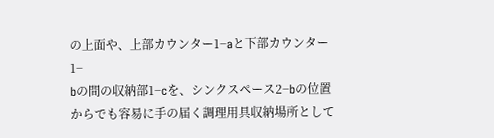の上面や、上部カウンター1−aと下部カウンター1−
bの間の収納部1−cを、シンクスペース2−bの位置
からでも容易に手の届く調理用具収納場所として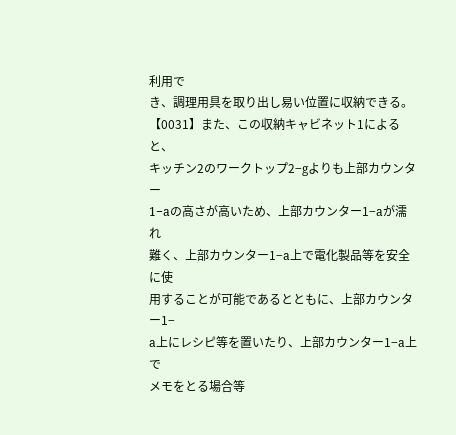利用で
き、調理用具を取り出し易い位置に収納できる。
【0031】また、この収納キャビネット1によると、
キッチン2のワークトップ2−gよりも上部カウンター
1−aの高さが高いため、上部カウンター1−aが濡れ
難く、上部カウンター1−a上で電化製品等を安全に使
用することが可能であるとともに、上部カウンター1−
a上にレシピ等を置いたり、上部カウンター1−a上で
メモをとる場合等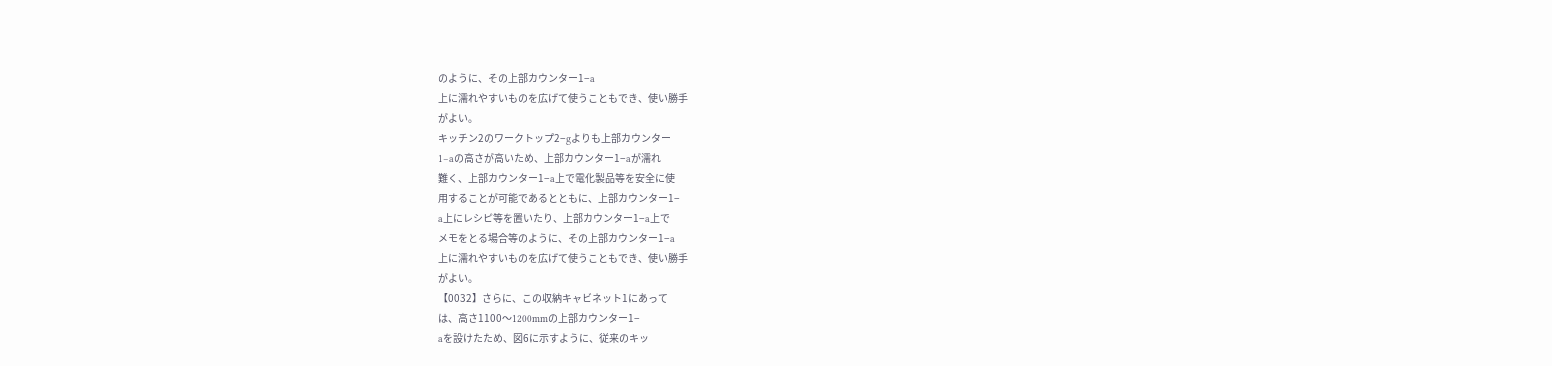のように、その上部カウンター1−a
上に濡れやすいものを広げて使うこともでき、使い勝手
がよい。
キッチン2のワークトップ2−gよりも上部カウンター
1−aの高さが高いため、上部カウンター1−aが濡れ
難く、上部カウンター1−a上で電化製品等を安全に使
用することが可能であるとともに、上部カウンター1−
a上にレシピ等を置いたり、上部カウンター1−a上で
メモをとる場合等のように、その上部カウンター1−a
上に濡れやすいものを広げて使うこともでき、使い勝手
がよい。
【0032】さらに、この収納キャビネット1にあって
は、高さ1100〜1200mmの上部カウンター1−
aを設けたため、図6に示すように、従来のキッ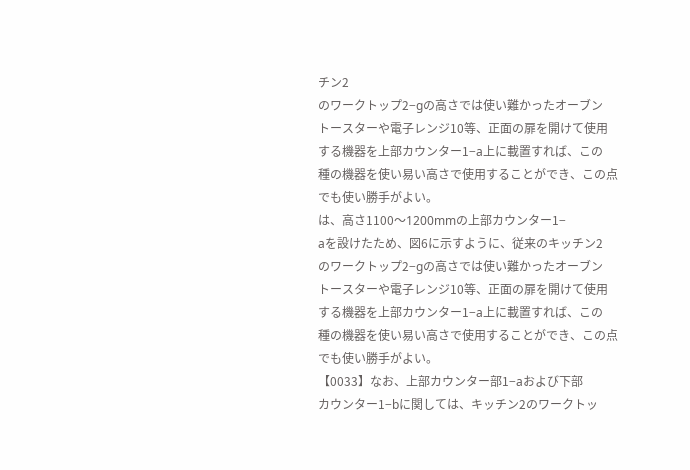チン2
のワークトップ2−gの高さでは使い難かったオーブン
トースターや電子レンジ10等、正面の扉を開けて使用
する機器を上部カウンター1−a上に載置すれば、この
種の機器を使い易い高さで使用することができ、この点
でも使い勝手がよい。
は、高さ1100〜1200mmの上部カウンター1−
aを設けたため、図6に示すように、従来のキッチン2
のワークトップ2−gの高さでは使い難かったオーブン
トースターや電子レンジ10等、正面の扉を開けて使用
する機器を上部カウンター1−a上に載置すれば、この
種の機器を使い易い高さで使用することができ、この点
でも使い勝手がよい。
【0033】なお、上部カウンター部1−aおよび下部
カウンター1−bに関しては、キッチン2のワークトッ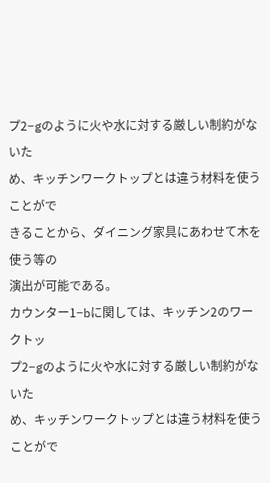プ2−gのように火や水に対する厳しい制約がないた
め、キッチンワークトップとは違う材料を使うことがで
きることから、ダイニング家具にあわせて木を使う等の
演出が可能である。
カウンター1−bに関しては、キッチン2のワークトッ
プ2−gのように火や水に対する厳しい制約がないた
め、キッチンワークトップとは違う材料を使うことがで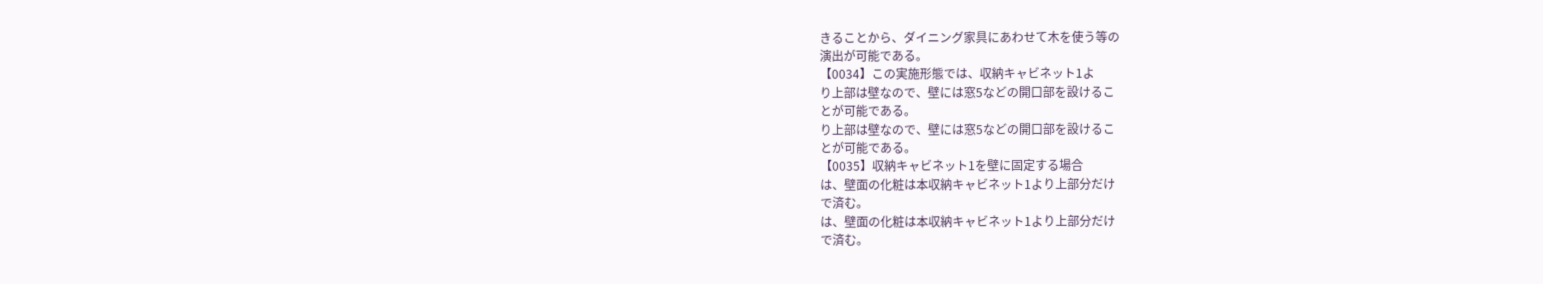きることから、ダイニング家具にあわせて木を使う等の
演出が可能である。
【0034】この実施形態では、収納キャビネット1よ
り上部は壁なので、壁には窓5などの開口部を設けるこ
とが可能である。
り上部は壁なので、壁には窓5などの開口部を設けるこ
とが可能である。
【0035】収納キャビネット1を壁に固定する場合
は、壁面の化粧は本収納キャビネット1より上部分だけ
で済む。
は、壁面の化粧は本収納キャビネット1より上部分だけ
で済む。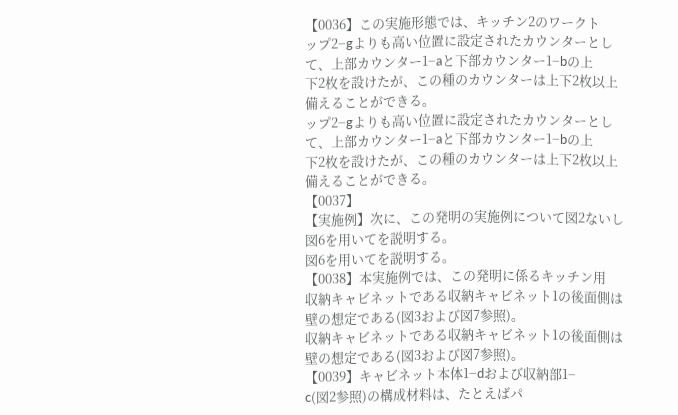【0036】この実施形態では、キッチン2のワークト
ップ2−gよりも高い位置に設定されたカウンターとし
て、上部カウンター1−aと下部カウンター1−bの上
下2枚を設けたが、この種のカウンターは上下2枚以上
備えることができる。
ップ2−gよりも高い位置に設定されたカウンターとし
て、上部カウンター1−aと下部カウンター1−bの上
下2枚を設けたが、この種のカウンターは上下2枚以上
備えることができる。
【0037】
【実施例】次に、この発明の実施例について図2ないし
図6を用いてを説明する。
図6を用いてを説明する。
【0038】本実施例では、この発明に係るキッチン用
収納キャビネットである収納キャビネット1の後面側は
壁の想定である(図3および図7参照)。
収納キャビネットである収納キャビネット1の後面側は
壁の想定である(図3および図7参照)。
【0039】キャビネット本体1−dおよび収納部1−
c(図2参照)の構成材料は、たとえばパ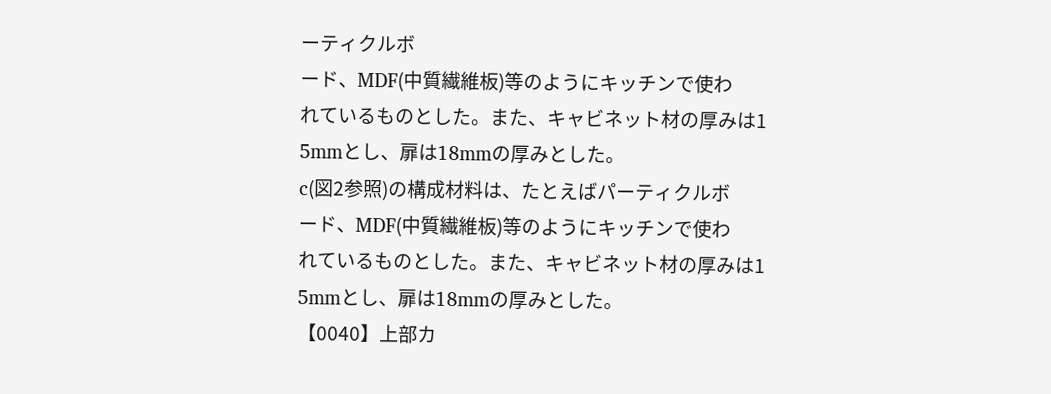ーティクルボ
ード、MDF(中質繊維板)等のようにキッチンで使わ
れているものとした。また、キャビネット材の厚みは1
5mmとし、扉は18mmの厚みとした。
c(図2参照)の構成材料は、たとえばパーティクルボ
ード、MDF(中質繊維板)等のようにキッチンで使わ
れているものとした。また、キャビネット材の厚みは1
5mmとし、扉は18mmの厚みとした。
【0040】上部カ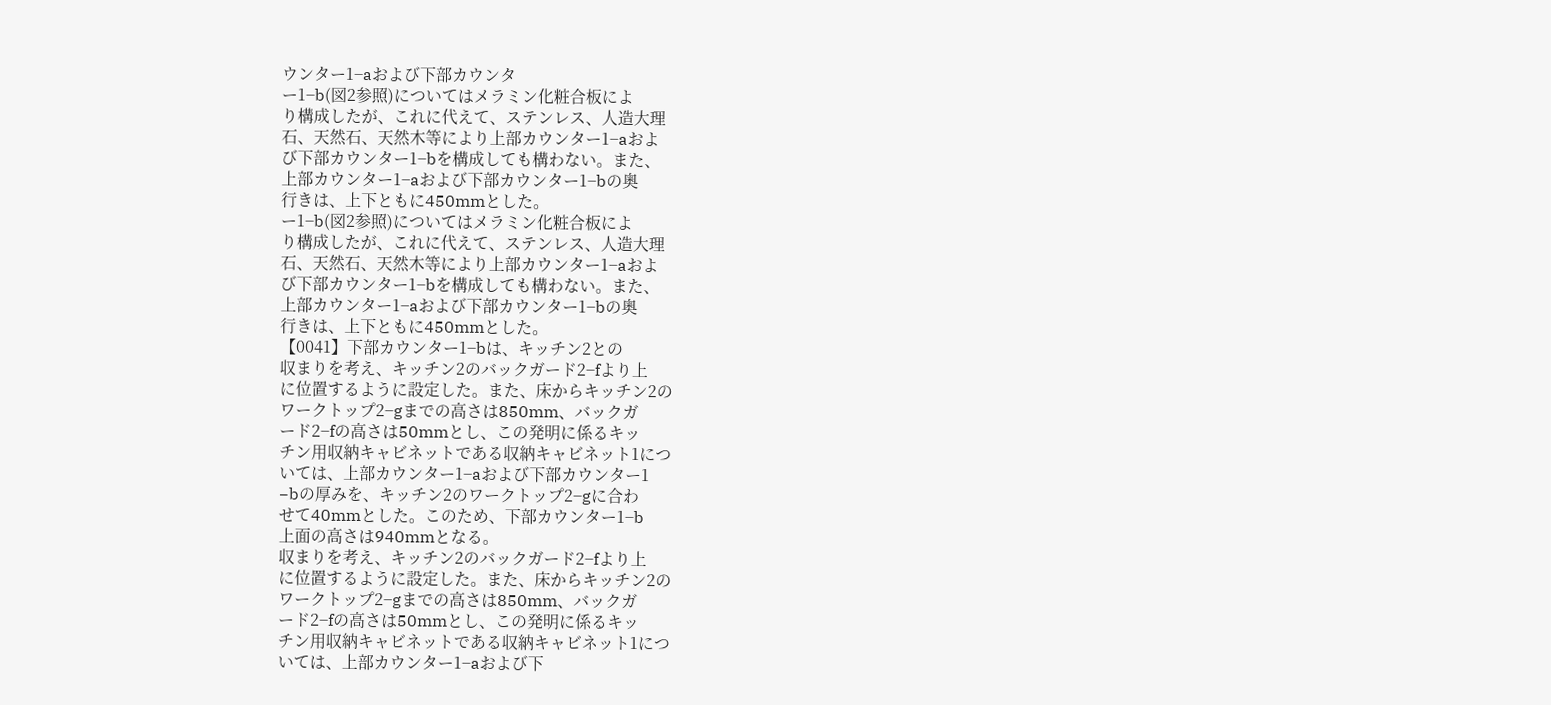ウンター1−aおよび下部カウンタ
ー1−b(図2参照)についてはメラミン化粧合板によ
り構成したが、これに代えて、ステンレス、人造大理
石、天然石、天然木等により上部カウンター1−aおよ
び下部カウンター1−bを構成しても構わない。また、
上部カウンター1−aおよび下部カウンター1−bの奥
行きは、上下ともに450mmとした。
ー1−b(図2参照)についてはメラミン化粧合板によ
り構成したが、これに代えて、ステンレス、人造大理
石、天然石、天然木等により上部カウンター1−aおよ
び下部カウンター1−bを構成しても構わない。また、
上部カウンター1−aおよび下部カウンター1−bの奥
行きは、上下ともに450mmとした。
【0041】下部カウンター1−bは、キッチン2との
収まりを考え、キッチン2のバックガード2−fより上
に位置するように設定した。また、床からキッチン2の
ワークトップ2−gまでの高さは850mm、バックガ
ード2−fの高さは50mmとし、この発明に係るキッ
チン用収納キャビネットである収納キャビネット1につ
いては、上部カウンター1−aおよび下部カウンター1
−bの厚みを、キッチン2のワークトップ2−gに合わ
せて40mmとした。このため、下部カウンター1−b
上面の高さは940mmとなる。
収まりを考え、キッチン2のバックガード2−fより上
に位置するように設定した。また、床からキッチン2の
ワークトップ2−gまでの高さは850mm、バックガ
ード2−fの高さは50mmとし、この発明に係るキッ
チン用収納キャビネットである収納キャビネット1につ
いては、上部カウンター1−aおよび下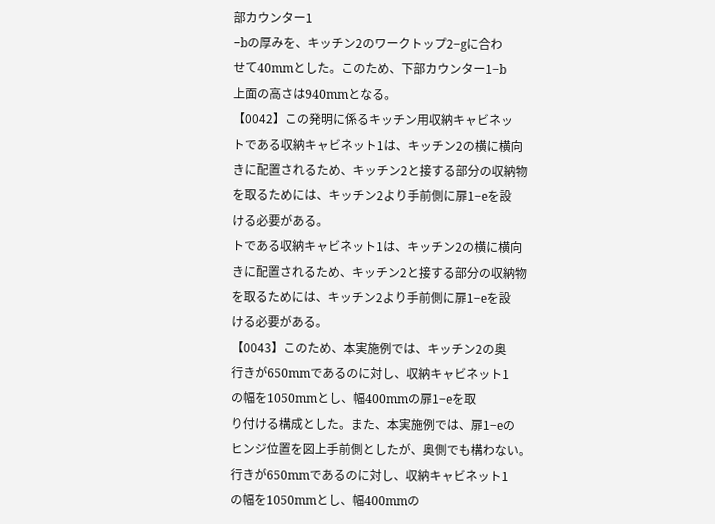部カウンター1
−bの厚みを、キッチン2のワークトップ2−gに合わ
せて40mmとした。このため、下部カウンター1−b
上面の高さは940mmとなる。
【0042】この発明に係るキッチン用収納キャビネッ
トである収納キャビネット1は、キッチン2の横に横向
きに配置されるため、キッチン2と接する部分の収納物
を取るためには、キッチン2より手前側に扉1−eを設
ける必要がある。
トである収納キャビネット1は、キッチン2の横に横向
きに配置されるため、キッチン2と接する部分の収納物
を取るためには、キッチン2より手前側に扉1−eを設
ける必要がある。
【0043】このため、本実施例では、キッチン2の奥
行きが650mmであるのに対し、収納キャビネット1
の幅を1050mmとし、幅400mmの扉1−eを取
り付ける構成とした。また、本実施例では、扉1−eの
ヒンジ位置を図上手前側としたが、奥側でも構わない。
行きが650mmであるのに対し、収納キャビネット1
の幅を1050mmとし、幅400mmの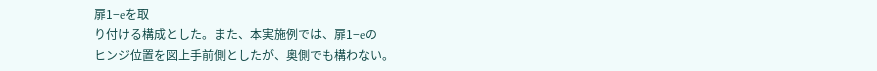扉1−eを取
り付ける構成とした。また、本実施例では、扉1−eの
ヒンジ位置を図上手前側としたが、奥側でも構わない。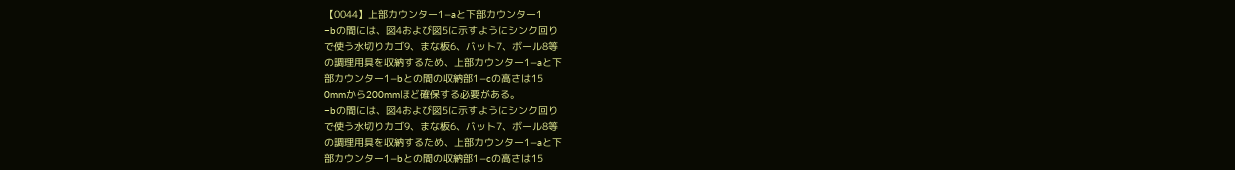【0044】上部カウンター1−aと下部カウンター1
−bの間には、図4および図5に示すようにシンク回り
で使う水切りカゴ9、まな板6、バット7、ボール8等
の調理用具を収納するため、上部カウンター1−aと下
部カウンター1−bとの間の収納部1−cの高さは15
0mmから200mmほど確保する必要がある。
−bの間には、図4および図5に示すようにシンク回り
で使う水切りカゴ9、まな板6、バット7、ボール8等
の調理用具を収納するため、上部カウンター1−aと下
部カウンター1−bとの間の収納部1−cの高さは15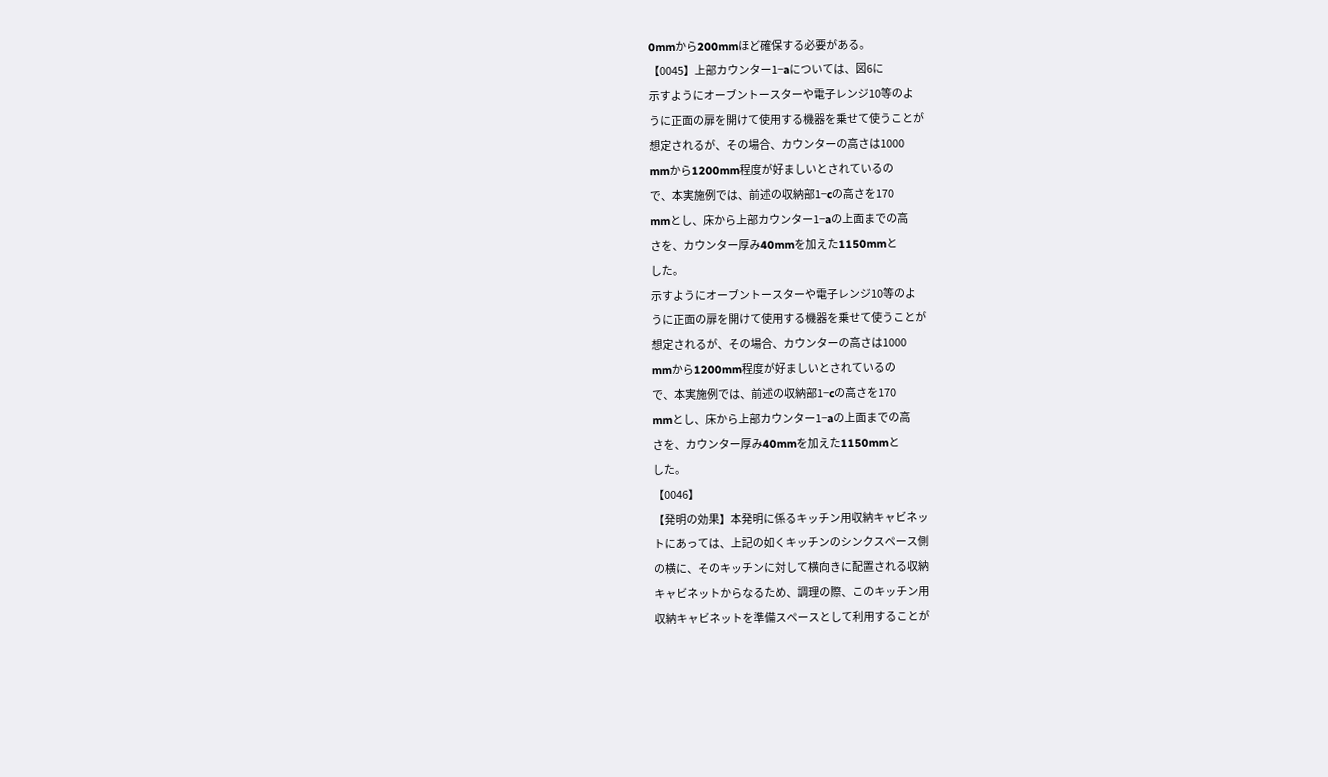0mmから200mmほど確保する必要がある。
【0045】上部カウンター1−aについては、図6に
示すようにオーブントースターや電子レンジ10等のよ
うに正面の扉を開けて使用する機器を乗せて使うことが
想定されるが、その場合、カウンターの高さは1000
mmから1200mm程度が好ましいとされているの
で、本実施例では、前述の収納部1−cの高さを170
mmとし、床から上部カウンター1−aの上面までの高
さを、カウンター厚み40mmを加えた1150mmと
した。
示すようにオーブントースターや電子レンジ10等のよ
うに正面の扉を開けて使用する機器を乗せて使うことが
想定されるが、その場合、カウンターの高さは1000
mmから1200mm程度が好ましいとされているの
で、本実施例では、前述の収納部1−cの高さを170
mmとし、床から上部カウンター1−aの上面までの高
さを、カウンター厚み40mmを加えた1150mmと
した。
【0046】
【発明の効果】本発明に係るキッチン用収納キャビネッ
トにあっては、上記の如くキッチンのシンクスペース側
の横に、そのキッチンに対して横向きに配置される収納
キャビネットからなるため、調理の際、このキッチン用
収納キャビネットを準備スペースとして利用することが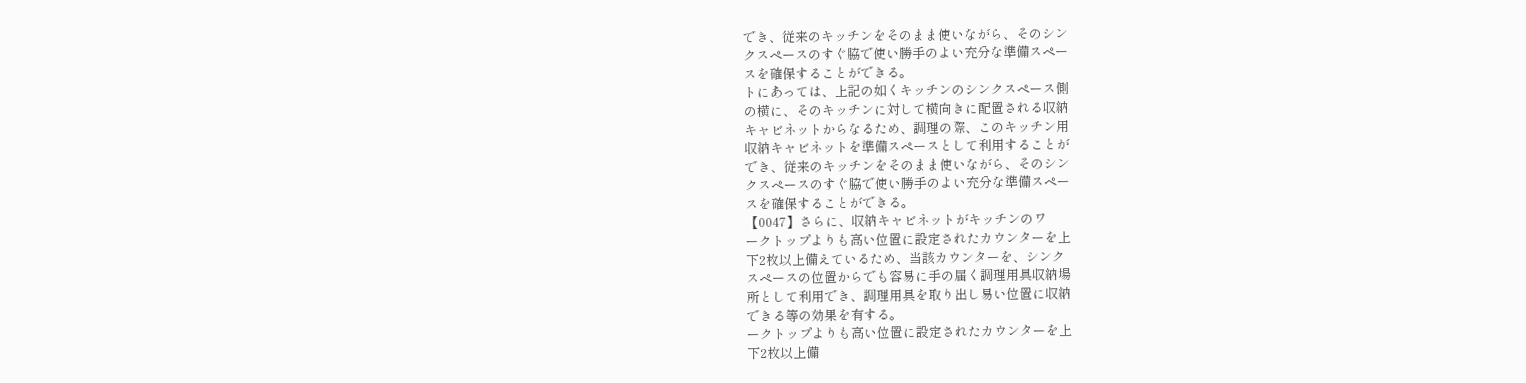でき、従来のキッチンをそのまま使いながら、そのシン
クスペースのすぐ脇で使い勝手のよい充分な準備スペー
スを確保することができる。
トにあっては、上記の如くキッチンのシンクスペース側
の横に、そのキッチンに対して横向きに配置される収納
キャビネットからなるため、調理の際、このキッチン用
収納キャビネットを準備スペースとして利用することが
でき、従来のキッチンをそのまま使いながら、そのシン
クスペースのすぐ脇で使い勝手のよい充分な準備スペー
スを確保することができる。
【0047】さらに、収納キャビネットがキッチンのワ
ークトップよりも高い位置に設定されたカウンターを上
下2枚以上備えているため、当該カウンターを、シンク
スペースの位置からでも容易に手の届く調理用具収納場
所として利用でき、調理用具を取り出し易い位置に収納
できる等の効果を有する。
ークトップよりも高い位置に設定されたカウンターを上
下2枚以上備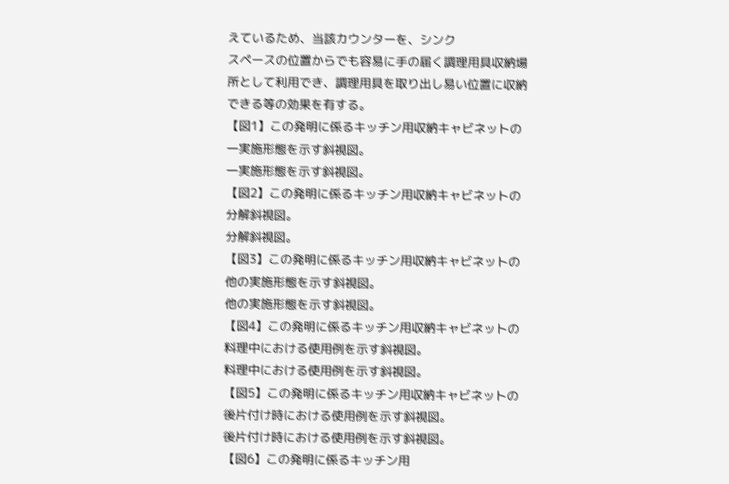えているため、当該カウンターを、シンク
スペースの位置からでも容易に手の届く調理用具収納場
所として利用でき、調理用具を取り出し易い位置に収納
できる等の効果を有する。
【図1】この発明に係るキッチン用収納キャビネットの
一実施形態を示す斜視図。
一実施形態を示す斜視図。
【図2】この発明に係るキッチン用収納キャビネットの
分解斜視図。
分解斜視図。
【図3】この発明に係るキッチン用収納キャビネットの
他の実施形態を示す斜視図。
他の実施形態を示す斜視図。
【図4】この発明に係るキッチン用収納キャビネットの
料理中における使用例を示す斜視図。
料理中における使用例を示す斜視図。
【図5】この発明に係るキッチン用収納キャビネットの
後片付け時における使用例を示す斜視図。
後片付け時における使用例を示す斜視図。
【図6】この発明に係るキッチン用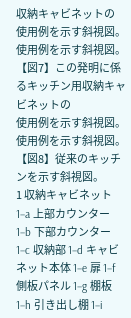収納キャビネットの
使用例を示す斜視図。
使用例を示す斜視図。
【図7】この発明に係るキッチン用収納キャビネットの
使用例を示す斜視図。
使用例を示す斜視図。
【図8】従来のキッチンを示す斜視図。
1 収納キャビネット 1−a 上部カウンター 1−b 下部カウンター 1−c 収納部 1−d キャビネット本体 1−e 扉 1−f 側板パネル 1−g 棚板 1−h 引き出し棚 1−i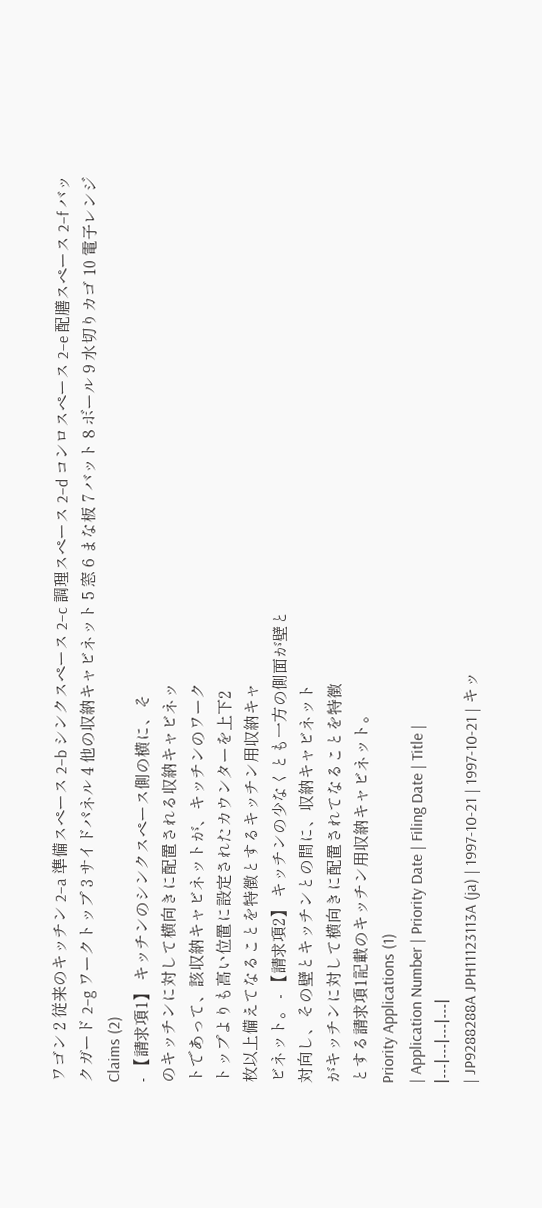ワゴン 2 従来のキッチン 2−a 準備スペース 2−b シンクスペース 2−c 調理スペース 2−d コンロスペース 2−e 配膳スペース 2−f バックガード 2−g ワークトップ 3 サイドパネル 4 他の収納キャビネット 5 窓 6 まな板 7 バット 8 ボール 9 水切りカゴ 10 電子レンジ
Claims (2)
- 【請求項1】 キッチンのシンクスペース側の横に、そ
のキッチンに対して横向きに配置される収納キャビネッ
トであって、該収納キャビネットが、キッチンのワーク
トップよりも高い位置に設定されたカウンターを上下2
枚以上備えてなることを特徴とするキッチン用収納キャ
ビネット。 - 【請求項2】 キッチンの少なくとも一方の側面が壁と
対向し、その壁とキッチンとの間に、収納キャビネット
がキッチンに対して横向きに配置されてなることを特徴
とする請求項1記載のキッチン用収納キャビネット。
Priority Applications (1)
| Application Number | Priority Date | Filing Date | Title |
|---|---|---|---|
| JP9288288A JPH11123113A (ja) | 1997-10-21 | 1997-10-21 | キッ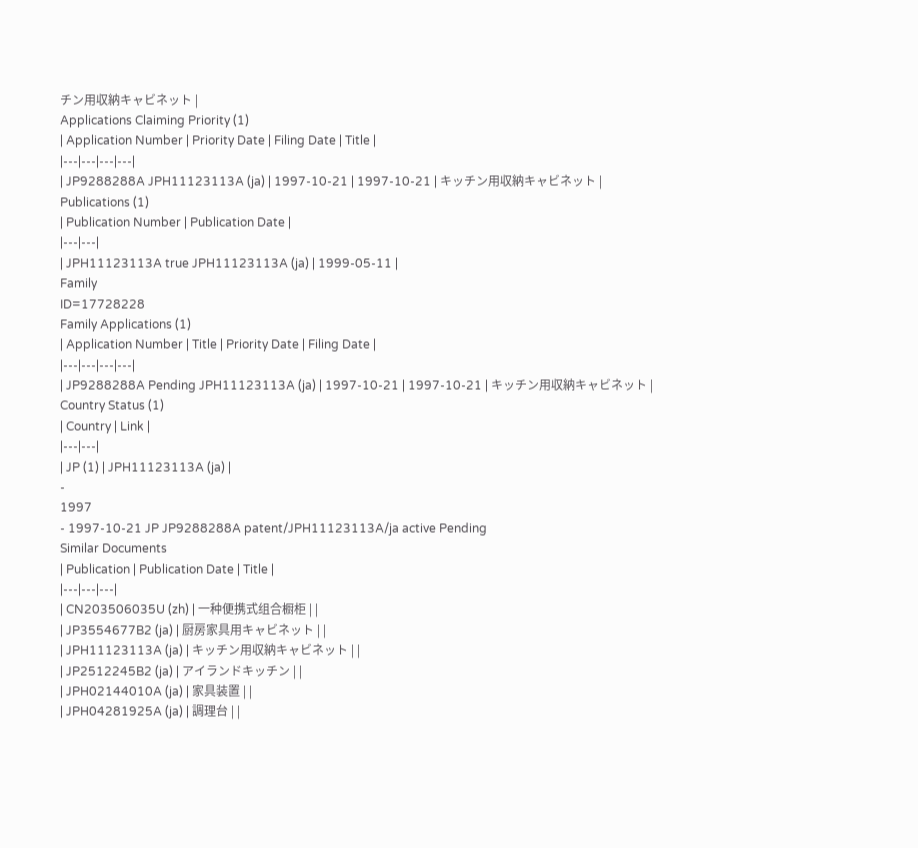チン用収納キャビネット |
Applications Claiming Priority (1)
| Application Number | Priority Date | Filing Date | Title |
|---|---|---|---|
| JP9288288A JPH11123113A (ja) | 1997-10-21 | 1997-10-21 | キッチン用収納キャビネット |
Publications (1)
| Publication Number | Publication Date |
|---|---|
| JPH11123113A true JPH11123113A (ja) | 1999-05-11 |
Family
ID=17728228
Family Applications (1)
| Application Number | Title | Priority Date | Filing Date |
|---|---|---|---|
| JP9288288A Pending JPH11123113A (ja) | 1997-10-21 | 1997-10-21 | キッチン用収納キャビネット |
Country Status (1)
| Country | Link |
|---|---|
| JP (1) | JPH11123113A (ja) |
-
1997
- 1997-10-21 JP JP9288288A patent/JPH11123113A/ja active Pending
Similar Documents
| Publication | Publication Date | Title |
|---|---|---|
| CN203506035U (zh) | 一种便携式组合橱柜 | |
| JP3554677B2 (ja) | 厨房家具用キャビネット | |
| JPH11123113A (ja) | キッチン用収納キャビネット | |
| JP2512245B2 (ja) | アイランドキッチン | |
| JPH02144010A (ja) | 家具装置 | |
| JPH04281925A (ja) | 調理台 | |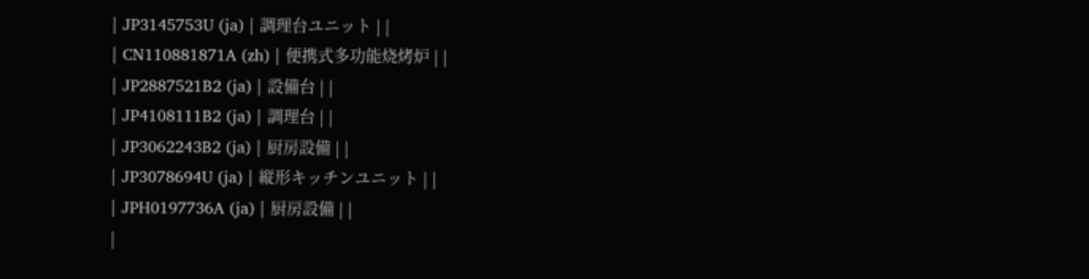| JP3145753U (ja) | 調理台ユニット | |
| CN110881871A (zh) | 便携式多功能烧烤炉 | |
| JP2887521B2 (ja) | 設備台 | |
| JP4108111B2 (ja) | 調理台 | |
| JP3062243B2 (ja) | 厨房設備 | |
| JP3078694U (ja) | 縦形キッチンユニット | |
| JPH0197736A (ja) | 厨房設備 | |
|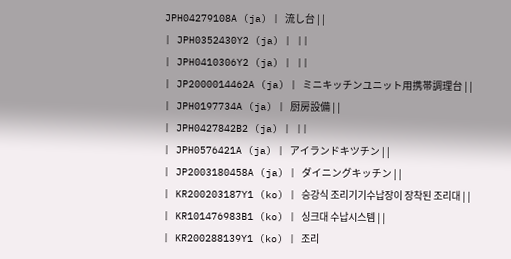JPH04279108A (ja) | 流し台 | |
| JPH0352430Y2 (ja) | ||
| JPH0410306Y2 (ja) | ||
| JP2000014462A (ja) | ミニキッチンユニット用携帯調理台 | |
| JPH0197734A (ja) | 厨房設備 | |
| JPH0427842B2 (ja) | ||
| JPH0576421A (ja) | アイランドキツチン | |
| JP2003180458A (ja) | ダイニングキッチン | |
| KR200203187Y1 (ko) | 승강식 조리기기수납장이 장착된 조리대 | |
| KR101476983B1 (ko) | 싱크대 수납시스템 | |
| KR200288139Y1 (ko) | 조리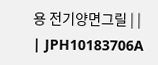용 전기양면그릴 | |
| JPH10183706A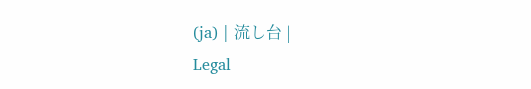(ja) | 流し台 |
Legal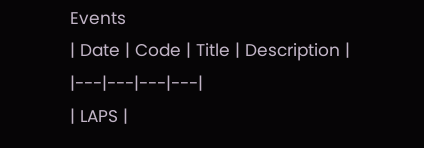Events
| Date | Code | Title | Description |
|---|---|---|---|
| LAPS |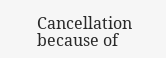Cancellation because of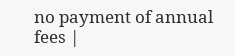no payment of annual fees |